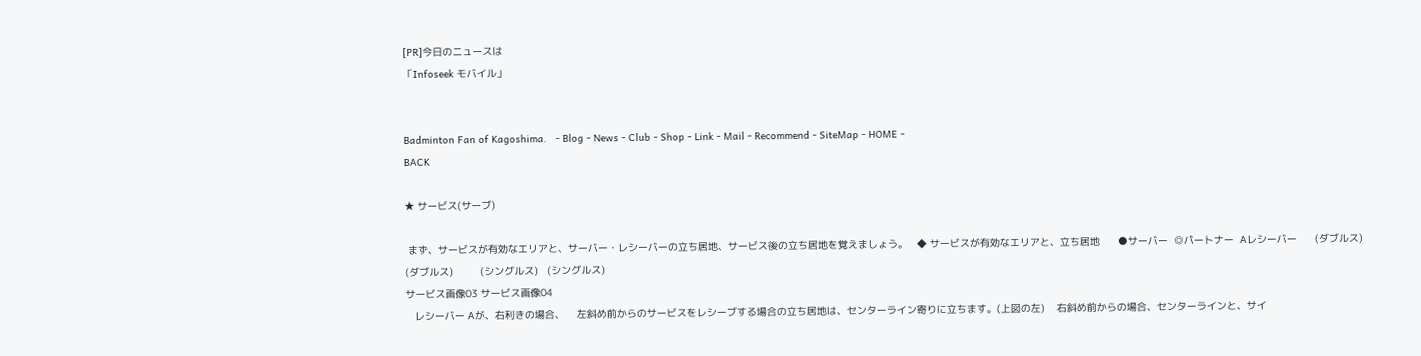[PR]今日のニュースは
「Infoseek モバイル」


Badminton Fan of Kagoshima.   - Blog - News - Club - Shop - Link - Mail - Recommend - SiteMap - HOME -
BACK

★ サービス(サーブ)

 まず、サービスが有効なエリアと、サーバー・レシーバーの立ち居地、サービス後の立ち居地を覚えましょう。   ◆ サービスが有効なエリアと、立ち居地      ●サーバー  ◎パートナー  Aレシーバー      (ダブルス)    (ダブルス)         (シングルス)   (シングルス)
サービス画像03 サービス画像04
   レシーバー Aが、右利きの場合、    左斜め前からのサービスをレシーブする場合の立ち居地は、センターライン寄りに立ちます。(上図の左)    右斜め前からの場合、センターラインと、サイ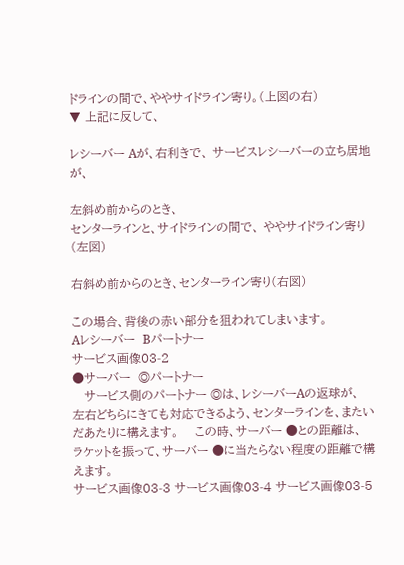ドラインの間で、ややサイドライン寄り。(上図の右)
▼ 上記に反して、

レシーバー Aが、右利きで、 サービスレシーバーの立ち居地が、

左斜め前からのとき、
センターラインと、サイドラインの間で、 ややサイドライン寄り(左図)

右斜め前からのとき、センターライン寄り(右図)

この場合、背後の赤い部分を狙われてしまいます。
Aレシーバー  Bパートナー
サービス画像03-2
●サーバー  ◎パートナー
   サービス側のパートナー ◎は、レシーバーAの返球が、    左右どちらにきても対応できるよう、センターラインを、またいだあたりに構えます。    この時、サーバー ●との距離は、    ラケットを振って、サーバー ●に当たらない程度の距離で構えます。
サービス画像03-3 サービス画像03-4 サービス画像03-5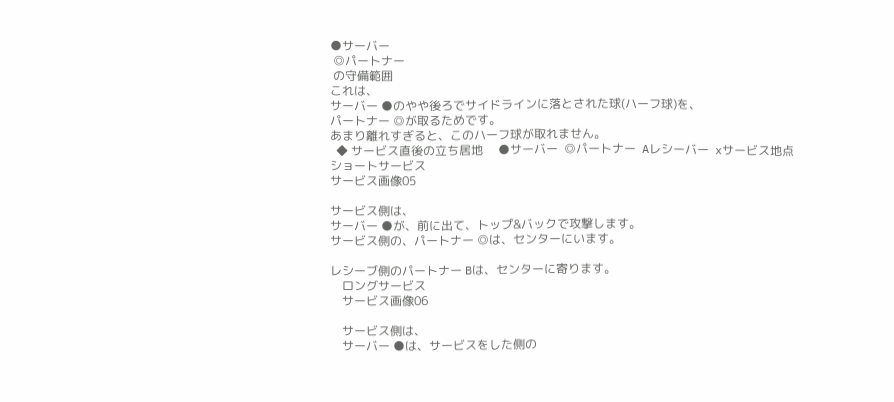●サーバー
 ◎パートナー
 の守備範囲
これは、
サーバー ●のやや後ろでサイドラインに落とされた球(ハーフ球)を、
パートナー ◎が取るためです。
あまり離れすぎると、このハーフ球が取れません。
  ◆ サービス直後の立ち居地     ●サーバー  ◎パートナー  Aレシーバー  xサービス地点
ショートサービス
サービス画像05

サービス側は、
サーバー ●が、前に出て、トップ&バックで攻撃します。
サービス側の、パートナー ◎は、センターにいます。

レシーブ側のパートナー Bは、センターに寄ります。
    ロングサービス
    サービス画像06

    サービス側は、
    サーバー ●は、サービスをした側の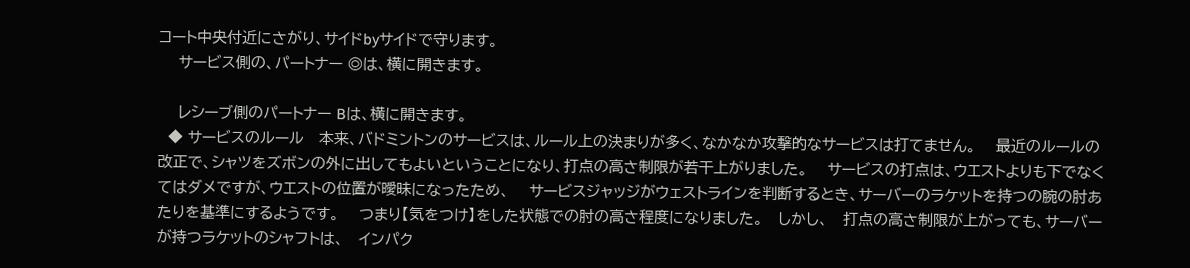コート中央付近にさがり、サイドbyサイドで守ります。
    サービス側の、パートナー ◎は、横に開きます。

    レシーブ側のパートナー Bは、横に開きます。
  ◆ サービスのルール   本来、バドミントンのサービスは、ルール上の決まりが多く、なかなか攻撃的なサービスは打てません。    最近のルールの改正で、シャツをズボンの外に出してもよいということになり、打点の高さ制限が若干上がりました。    サービスの打点は、ウエストよりも下でなくてはダメですが、ウエストの位置が曖昧になったため、    サービスジャッジがウェストラインを判断するとき、サーバーのラケットを持つの腕の肘あたりを基準にするようです。    つまり【気をつけ】をした状態での肘の高さ程度になりました。   しかし、   打点の高さ制限が上がっても、サーバーが持つラケットのシャフトは、   インパク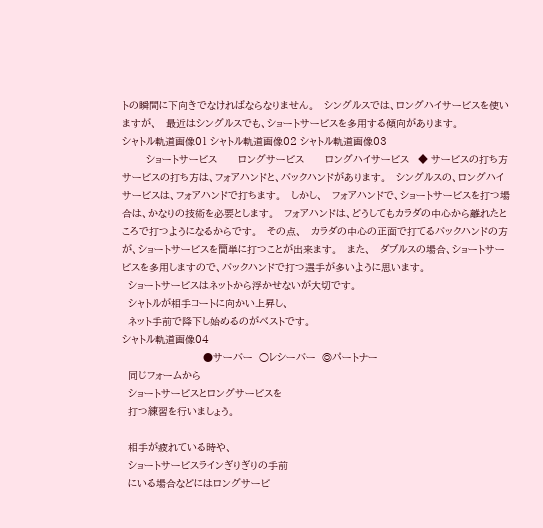トの瞬間に下向きでなければならなりません。   シングルスでは、ロングハイサービスを使いますが、   最近はシングルスでも、ショートサービスを多用する傾向があります。
シャトル軌道画像01 シャトル軌道画像02 シャトル軌道画像03
        ショートサービス       ロングサービス       ロングハイサービス   ◆ サービスの打ち方   サービスの打ち方は、フォアハンドと、バックハンドがあります。   シングルスの、ロングハイサービスは、フォアハンドで打ちます。   しかし、   フォアハンドで、ショートサービスを打つ場合は、かなりの技術を必要とします。   フォアハンドは、どうしてもカラダの中心から離れたところで打つようになるからです。   その点、   カラダの中心の正面で打てるバックハンドの方が、ショートサービスを簡単に打つことが出来ます。   また、   ダブルスの場合、ショートサービスを多用しますので、バックハンドで打つ選手が多いように思います。
  ショートサービスはネットから浮かせないが大切です。
  シャトルが相手コートに向かい上昇し、
  ネット手前で降下し始めるのがベストです。
シャトル軌道画像04
                           ●サーバー  ○レシーバー  ◎パートナー
  同じフォームから
  ショートサービスとロングサービスを
  打つ練習を行いましょう。

  相手が疲れている時や、
  ショートサービスラインぎりぎりの手前
  にいる場合などにはロングサービ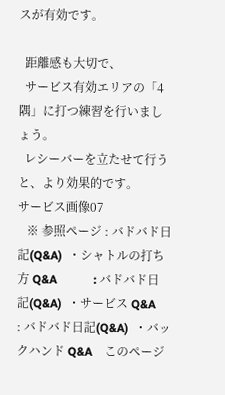スが有効です。

  距離感も大切で、
  サービス有効エリアの「4隅」に打つ練習を行いましょう。
  レシーバーを立たせて行うと、より効果的です。
サービス画像07
   ※ 参照ページ : バドバド日記(Q&A)  ・シャトルの打ち方 Q&A            : バドバド日記(Q&A)  ・サービス Q&A            : バドバド日記(Q&A)  ・バックハンド Q&A    このページ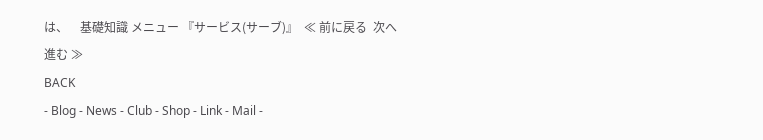は、    基礎知識 メニュー 『サービス(サーブ)』  ≪ 前に戻る  次へ進む ≫
BACK
- Blog - News - Club - Shop - Link - Mail -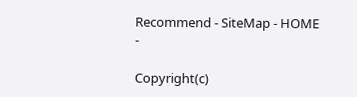Recommend - SiteMap - HOME -

Copyright(c)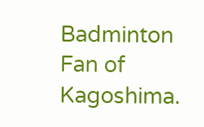Badminton Fan of Kagoshima.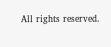All rights reserved.